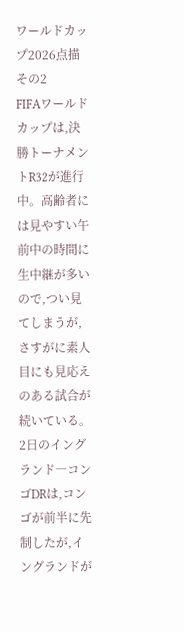ワールドカップ2026点描 その2
FIFAワールドカップは,決勝トーナメントR32が進行中。高齢者には見やすい午前中の時間に生中継が多いので,つい見てしまうが,さすがに素人目にも見応えのある試合が続いている。
2日のイングランド―コンゴDRは,コンゴが前半に先制したが,イングランドが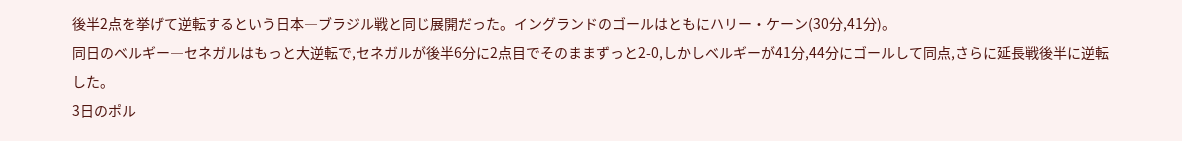後半2点を挙げて逆転するという日本―ブラジル戦と同じ展開だった。イングランドのゴールはともにハリー・ケーン(30分,41分)。
同日のベルギー―セネガルはもっと大逆転で,セネガルが後半6分に2点目でそのままずっと2-0,しかしベルギーが41分,44分にゴールして同点,さらに延長戦後半に逆転した。
3日のポル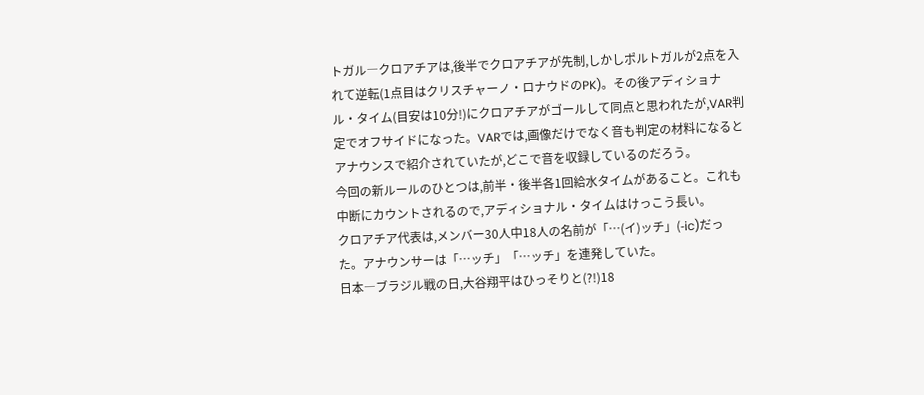トガル―クロアチアは,後半でクロアチアが先制,しかしポルトガルが2点を入れて逆転(1点目はクリスチャーノ・ロナウドのPK)。その後アディショナル・タイム(目安は10分!)にクロアチアがゴールして同点と思われたが,VAR判定でオフサイドになった。VARでは,画像だけでなく音も判定の材料になるとアナウンスで紹介されていたが,どこで音を収録しているのだろう。
今回の新ルールのひとつは,前半・後半各1回給水タイムがあること。これも中断にカウントされるので,アディショナル・タイムはけっこう長い。
クロアチア代表は,メンバー30人中18人の名前が「…(イ)ッチ」(-ic)だった。アナウンサーは「…ッチ」「…ッチ」を連発していた。
日本―ブラジル戦の日,大谷翔平はひっそりと(?!)18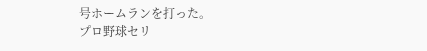号ホームランを打った。
プロ野球セリ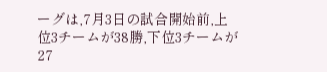ーグは,7月3日の試合開始前,上位3チームが38勝,下位3チームが27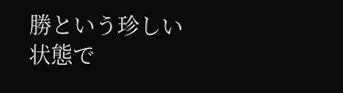勝という珍しい状態で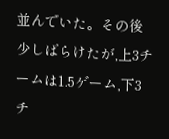並んでいた。その後少しばらけたが,上3チームは1.5ゲーム,下3チ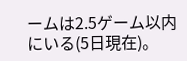ームは2.5ゲーム以内にいる(5日現在)。